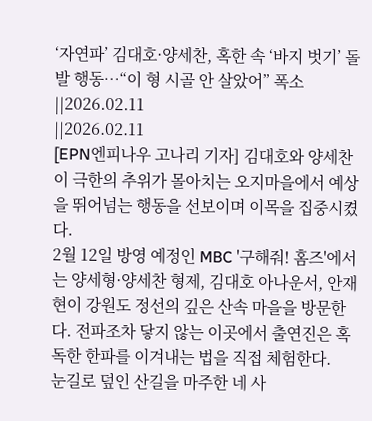‘자연파’ 김대호·양세찬, 혹한 속 ‘바지 벗기’ 돌발 행동…“이 형 시골 안 살았어” 폭소
||2026.02.11
||2026.02.11
[EPN엔피나우 고나리 기자] 김대호와 양세찬이 극한의 추위가 몰아치는 오지마을에서 예상을 뛰어넘는 행동을 선보이며 이목을 집중시켰다.
2월 12일 방영 예정인 MBC '구해줘! 홈즈'에서는 양세형·양세찬 형제, 김대호 아나운서, 안재현이 강원도 정선의 깊은 산속 마을을 방문한다. 전파조차 닿지 않는 이곳에서 출연진은 혹독한 한파를 이겨내는 법을 직접 체험한다.
눈길로 덮인 산길을 마주한 네 사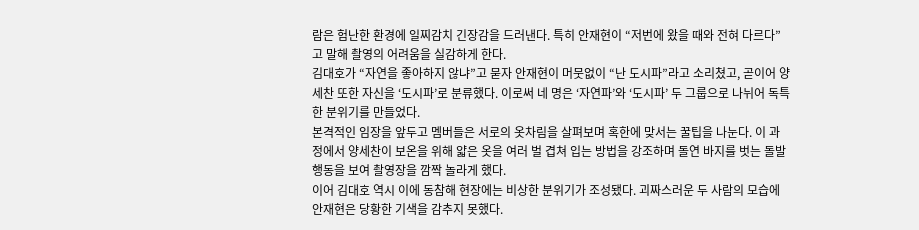람은 험난한 환경에 일찌감치 긴장감을 드러낸다. 특히 안재현이 “저번에 왔을 때와 전혀 다르다”고 말해 촬영의 어려움을 실감하게 한다.
김대호가 “자연을 좋아하지 않냐”고 묻자 안재현이 머뭇없이 “난 도시파”라고 소리쳤고, 곧이어 양세찬 또한 자신을 ‘도시파’로 분류했다. 이로써 네 명은 ‘자연파’와 ‘도시파’ 두 그룹으로 나뉘어 독특한 분위기를 만들었다.
본격적인 임장을 앞두고 멤버들은 서로의 옷차림을 살펴보며 혹한에 맞서는 꿀팁을 나눈다. 이 과정에서 양세찬이 보온을 위해 얇은 옷을 여러 벌 겹쳐 입는 방법을 강조하며 돌연 바지를 벗는 돌발행동을 보여 촬영장을 깜짝 놀라게 했다.
이어 김대호 역시 이에 동참해 현장에는 비상한 분위기가 조성됐다. 괴짜스러운 두 사람의 모습에 안재현은 당황한 기색을 감추지 못했다.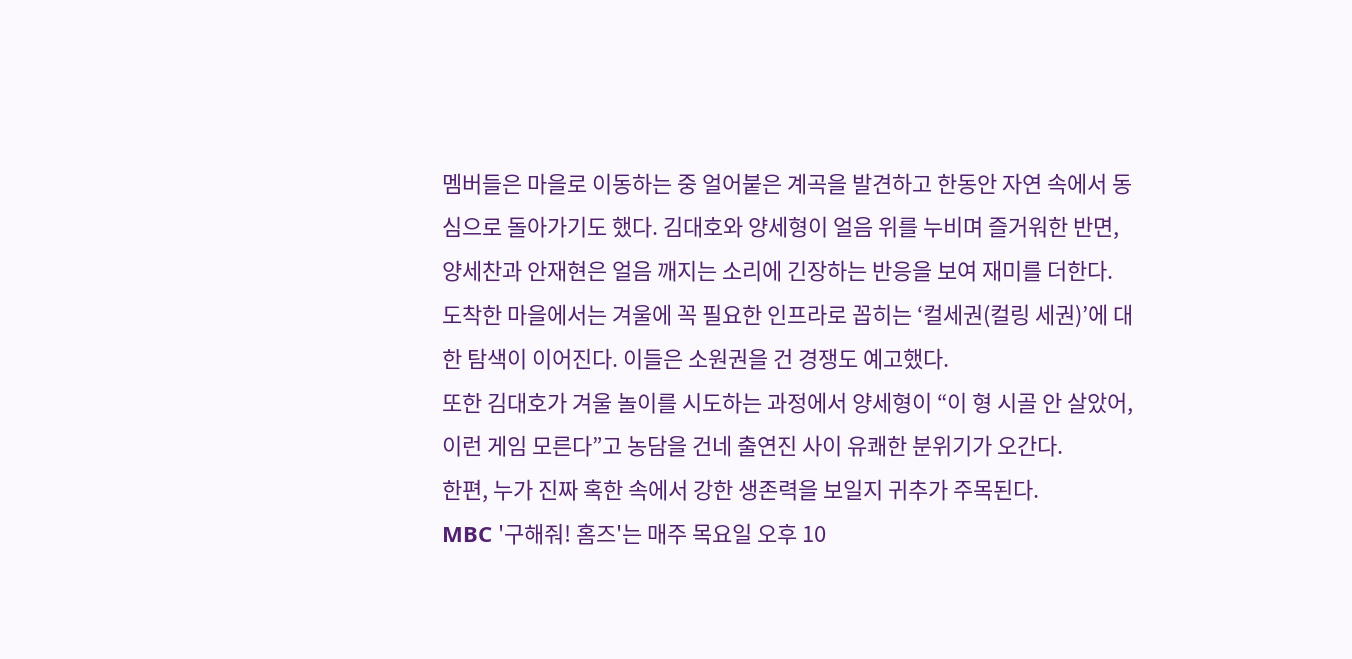멤버들은 마을로 이동하는 중 얼어붙은 계곡을 발견하고 한동안 자연 속에서 동심으로 돌아가기도 했다. 김대호와 양세형이 얼음 위를 누비며 즐거워한 반면, 양세찬과 안재현은 얼음 깨지는 소리에 긴장하는 반응을 보여 재미를 더한다.
도착한 마을에서는 겨울에 꼭 필요한 인프라로 꼽히는 ‘컬세권(컬링 세권)’에 대한 탐색이 이어진다. 이들은 소원권을 건 경쟁도 예고했다.
또한 김대호가 겨울 놀이를 시도하는 과정에서 양세형이 “이 형 시골 안 살았어, 이런 게임 모른다”고 농담을 건네 출연진 사이 유쾌한 분위기가 오간다.
한편, 누가 진짜 혹한 속에서 강한 생존력을 보일지 귀추가 주목된다.
MBC '구해줘! 홈즈'는 매주 목요일 오후 10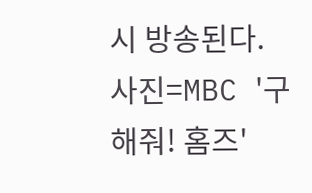시 방송된다.
사진=MBC '구해줘! 홈즈'